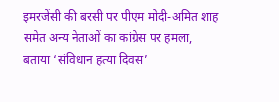इमरजेंसी की बरसी पर पीएम मोदी-अमित शाह समेत अन्य नेताओं का कांग्रेस पर हमला, बताया ‘संविधान हत्या दिवस’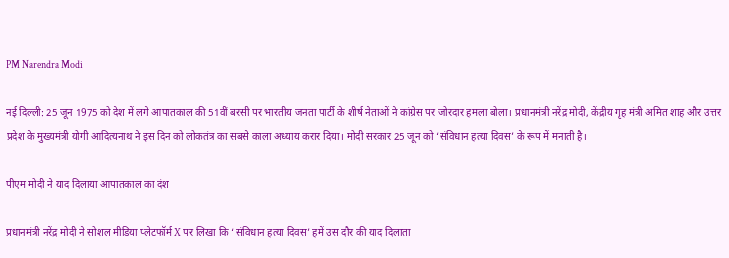PM Narendra Modi

नई दिल्ली: 25 जून 1975 को देश में लगे आपातकाल की 51वीं बरसी पर भारतीय जनता पार्टी के शीर्ष नेताओं ने कांग्रेस पर जोरदार हमला बोला। प्रधानमंत्री नरेंद्र मोदी, केंद्रीय गृह मंत्री अमित शाह और उत्तर प्रदेश के मुख्यमंत्री योगी आदित्यनाथ ने इस दिन को लोकतंत्र का सबसे काला अध्याय करार दिया। मोदी सरकार 25 जून को ‘संविधान हत्या दिवस’ के रूप में मनाती है।

पीएम मोदी ने याद दिलाया आपातकाल का दंश

प्रधानमंत्री नरेंद्र मोदी ने सोशल मीडिया प्लेटफॉर्म X पर लिखा कि ‘संविधान हत्या दिवस’ हमें उस दौर की याद दिलाता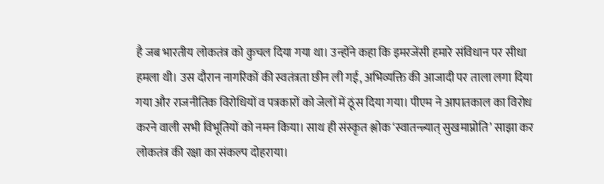है जब भारतीय लोकतंत्र को कुचल दिया गया था। उन्होंने कहा कि इमरजेंसी हमारे संविधान पर सीधा हमला थी। उस दौरान नागरिकों की स्वतंत्रता छीन ली गई, अभिव्यक्ति की आजादी पर ताला लगा दिया गया और राजनीतिक विरोधियों व पत्रकारों को जेलों में ठूंस दिया गया। पीएम ने आपातकाल का विरोध करने वाली सभी विभूतियों को नमन किया। साथ ही संस्कृत श्लोक ‘स्वातन्त्र्यात् सुखमाप्नोति’ साझा कर लोकतंत्र की रक्षा का संकल्प दोहराया।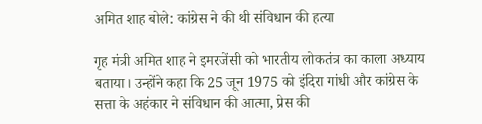अमित शाह बोले: कांग्रेस ने की थी संविधान की हत्या

गृह मंत्री अमित शाह ने इमरजेंसी को भारतीय लोकतंत्र का काला अध्याय बताया। उन्होंने कहा कि 25 जून 1975 को इंदिरा गांधी और कांग्रेस के सत्ता के अहंकार ने संविधान की आत्मा, प्रेस की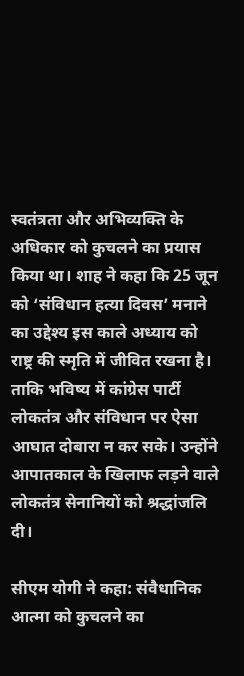स्वतंत्रता और अभिव्यक्ति के अधिकार को कुचलने का प्रयास किया था। शाह ने कहा कि 25 जून को ‘संविधान हत्या दिवस’ मनाने का उद्देश्य इस काले अध्याय को राष्ट्र की स्मृति में जीवित रखना है। ताकि भविष्य में कांग्रेस पार्टी लोकतंत्र और संविधान पर ऐसा आघात दोबारा न कर सके। उन्होंने आपातकाल के खिलाफ लड़ने वाले लोकतंत्र सेनानियों को श्रद्धांजलि दी।

सीएम योगी ने कहा: संवैधानिक आत्मा को कुचलने का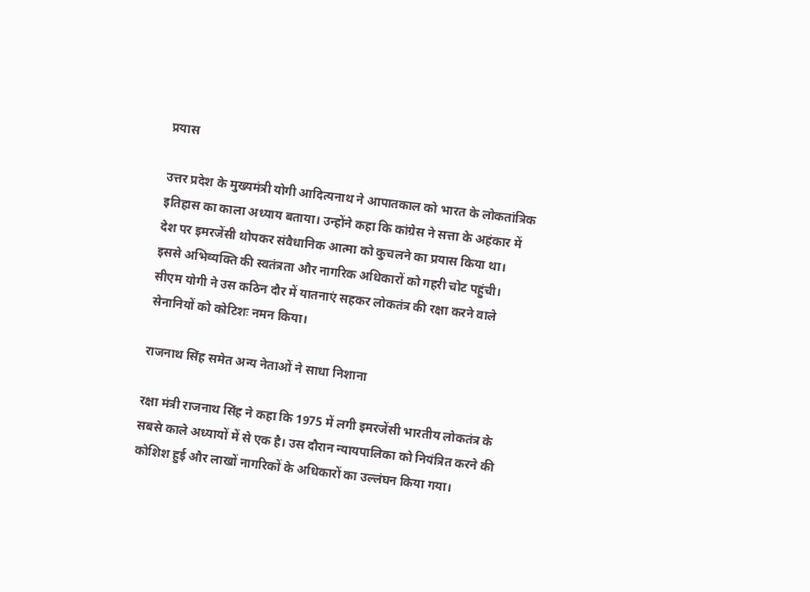प्रयास

उत्तर प्रदेश के मुख्यमंत्री योगी आदित्यनाथ ने आपातकाल को भारत के लोकतांत्रिक इतिहास का काला अध्याय बताया। उन्होंने कहा कि कांग्रेस ने सत्ता के अहंकार में देश पर इमरजेंसी थोपकर संवैधानिक आत्मा को कुचलने का प्रयास किया था। इससे अभिव्यक्ति की स्वतंत्रता और नागरिक अधिकारों को गहरी चोट पहुंची। सीएम योगी ने उस कठिन दौर में यातनाएं सहकर लोकतंत्र की रक्षा करने वाले सेनानियों को कोटिशः नमन किया।

राजनाथ सिंह समेत अन्य नेताओं ने साधा निशाना

रक्षा मंत्री राजनाथ सिंह ने कहा कि 1975 में लगी इमरजेंसी भारतीय लोकतंत्र के सबसे काले अध्यायों में से एक है। उस दौरान न्यायपालिका को नियंत्रित करने की कोशिश हुई और लाखों नागरिकों के अधिकारों का उल्लंघन किया गया।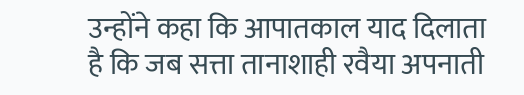उन्होंने कहा कि आपातकाल याद दिलाता है कि जब सत्ता तानाशाही रवैया अपनाती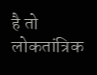है तो लोकतांत्रिक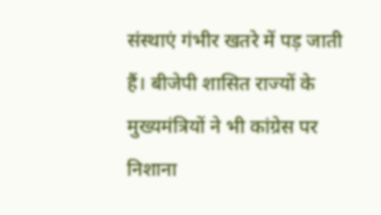संस्थाएं गंभीर खतरे में पड़ जाती हैं। बीजेपी शासित राज्यों के मुख्यमंत्रियों ने भी कांग्रेस पर निशाना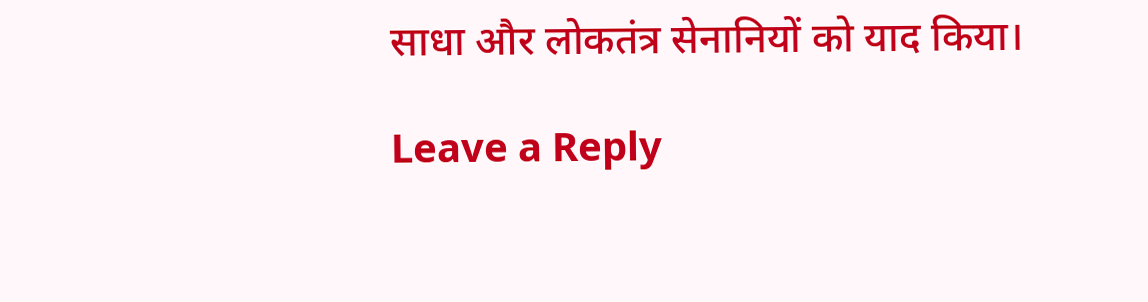साधा और लोकतंत्र सेनानियों को याद किया।

Leave a Reply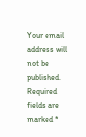Your email address will not be published. Required fields are marked *